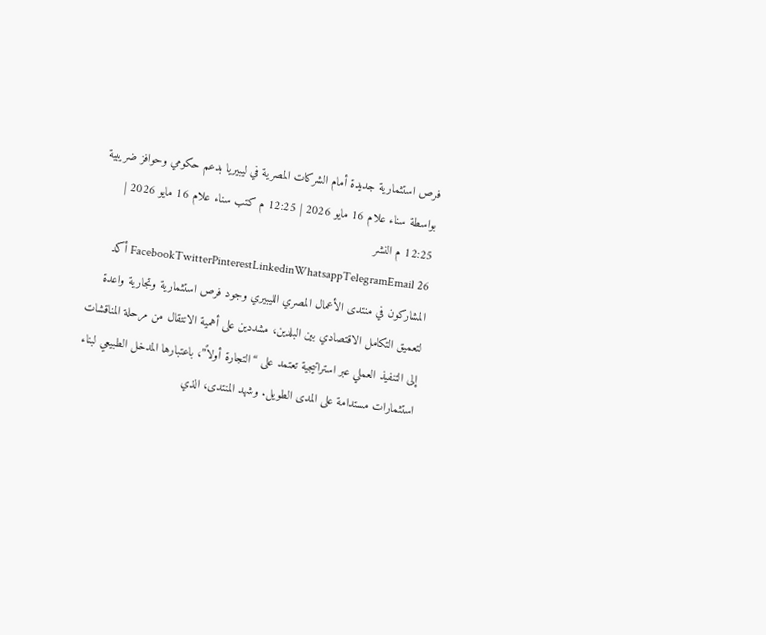فرص استثمارية جديدة أمام الشركات المصرية في ليبيريا بدعم حكومي وحوافز ضريبية بواسطة سناء علام 16 مايو 2026 | 12:25 م كتب سناء علام 16 مايو 2026 | 12:25 م النشر FacebookTwitterPinterestLinkedinWhatsappTelegramEmail 26 أكد المشاركون في منتدى الأعمال المصري الليبيري وجود فرص استثمارية وتجارية واعدة لتعميق التكامل الاقتصادي بين البلدين، مشددين على أهمية الانتقال من مرحلة المناقشات إلى التنفيذ العملي عبر استراتيجية تعتمد على “التجارة أولاً”، باعتبارها المدخل الطبيعي لبناء استثمارات مستدامة على المدى الطويل. وشهد المنتدى، الذي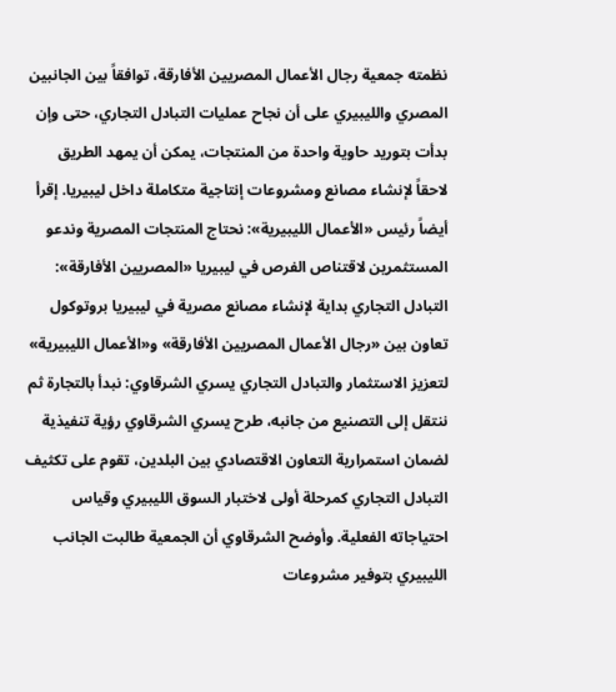نظمته جمعية رجال الأعمال المصريين الأفارقة، توافقاً بين الجانبين المصري والليبيري على أن نجاح عمليات التبادل التجاري، حتى وإن بدأت بتوريد حاوية واحدة من المنتجات، يمكن أن يمهد الطريق لاحقاً لإنشاء مصانع ومشروعات إنتاجية متكاملة داخل ليبيريا. إقرأ أيضاً رئيس «الأعمال الليبيرية»: نحتاج المنتجات المصرية وندعو المستثمرين لاقتناص الفرص في ليبيريا «المصريين الأفارقة»: التبادل التجاري بداية لإنشاء مصانع مصرية في ليبيريا بروتوكول تعاون بين «رجال الأعمال المصريين الأفارقة» و«الأعمال الليبيرية» لتعزيز الاستثمار والتبادل التجاري يسري الشرقاوي: نبدأ بالتجارة ثم ننتقل إلى التصنيع من جانبه، طرح يسري الشرقاوي رؤية تنفيذية لضمان استمرارية التعاون الاقتصادي بين البلدين، تقوم على تكثيف التبادل التجاري كمرحلة أولى لاختبار السوق الليبيري وقياس احتياجاته الفعلية. وأوضح الشرقاوي أن الجمعية طالبت الجانب الليبيري بتوفير مشروعات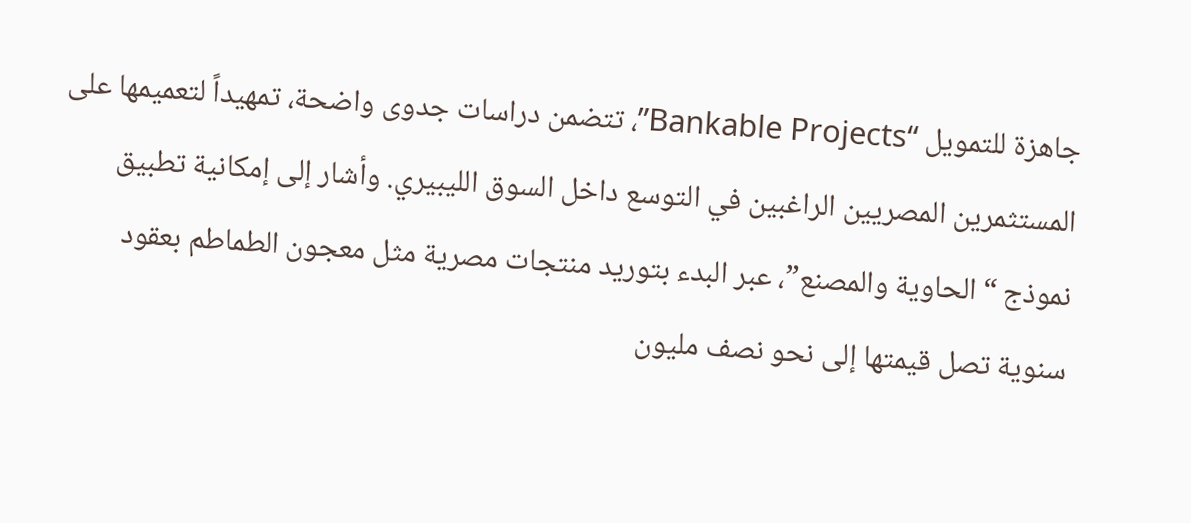جاهزة للتمويل “Bankable Projects”، تتضمن دراسات جدوى واضحة، تمهيداً لتعميمها على المستثمرين المصريين الراغبين في التوسع داخل السوق الليبيري. وأشار إلى إمكانية تطبيق نموذج “الحاوية والمصنع”، عبر البدء بتوريد منتجات مصرية مثل معجون الطماطم بعقود سنوية تصل قيمتها إلى نحو نصف مليون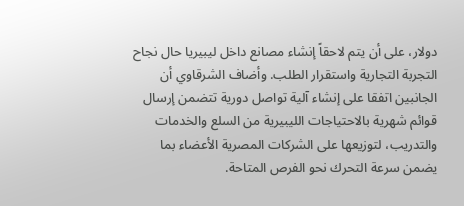دولار، على أن يتم لاحقاً إنشاء مصانع داخل ليبيريا حال نجاح التجربة التجارية واستقرار الطلب. وأضاف الشرقاوي أن الجانبين اتفقا على إنشاء آلية تواصل دورية تتضمن إرسال قوائم شهرية بالاحتياجات الليبيرية من السلع والخدمات والتدريب، لتوزيعها على الشركات المصرية الأعضاء بما يضمن سرعة التحرك نحو الفرص المتاحة.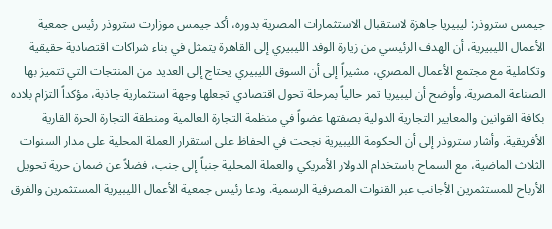جيمس ستروذر: ليبيريا جاهزة لاستقبال الاستثمارات المصرية بدوره، أكد جيمس موزارت ستروذر رئيس جمعية الأعمال الليبيرية، أن الهدف الرئيسي من زيارة الوفد الليبيري إلى القاهرة يتمثل في بناء شراكات اقتصادية حقيقية وتكاملية مع مجتمع الأعمال المصري، مشيراً إلى أن السوق الليبيري يحتاج إلى العديد من المنتجات التي تتميز بها الصناعة المصرية. وأوضح أن ليبيريا تمر حالياً بمرحلة تحول اقتصادي تجعلها وجهة استثمارية جاذبة، مؤكداً التزام بلاده بكافة القوانين والمعايير التجارية الدولية بصفتها عضواً في منظمة التجارة العالمية ومنطقة التجارة الحرة القارية الأفريقية. وأشار ستروذر إلى أن الحكومة الليبيرية نجحت في الحفاظ على استقرار العملة المحلية على مدار السنوات الثلاث الماضية، مع السماح باستخدام الدولار الأمريكي والعملة المحلية جنباً إلى جنب، فضلاً عن ضمان حرية تحويل الأرباح للمستثمرين الأجانب عبر القنوات المصرفية الرسمية. ودعا رئيس جمعية الأعمال الليبيرية المستثمرين والفرق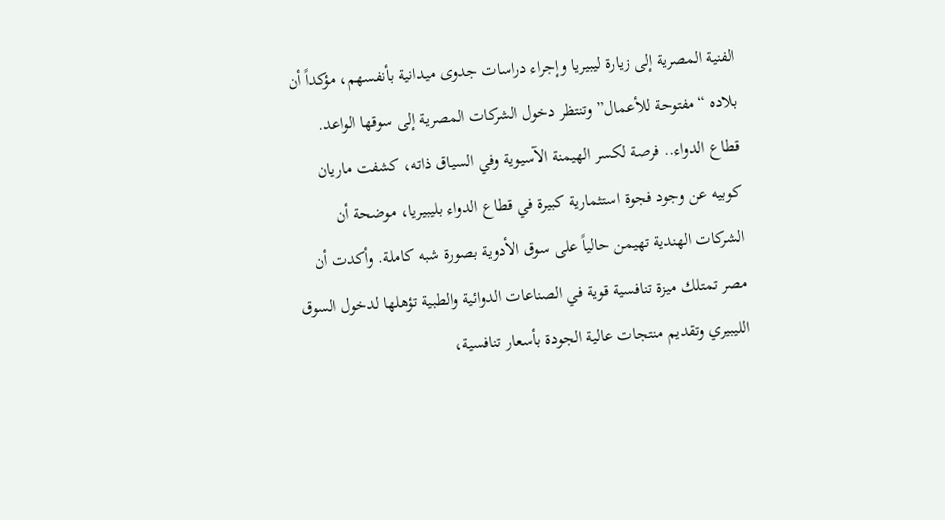الفنية المصرية إلى زيارة ليبيريا وإجراء دراسات جدوى ميدانية بأنفسهم، مؤكداً أن بلاده “مفتوحة للأعمال” وتنتظر دخول الشركات المصرية إلى سوقها الواعد. قطاع الدواء.. فرصة لكسر الهيمنة الآسيوية وفي السياق ذاته، كشفت ماريان كوبيه عن وجود فجوة استثمارية كبيرة في قطاع الدواء بليبيريا، موضحة أن الشركات الهندية تهيمن حالياً على سوق الأدوية بصورة شبه كاملة. وأكدت أن مصر تمتلك ميزة تنافسية قوية في الصناعات الدوائية والطبية تؤهلها لدخول السوق الليبيري وتقديم منتجات عالية الجودة بأسعار تنافسية،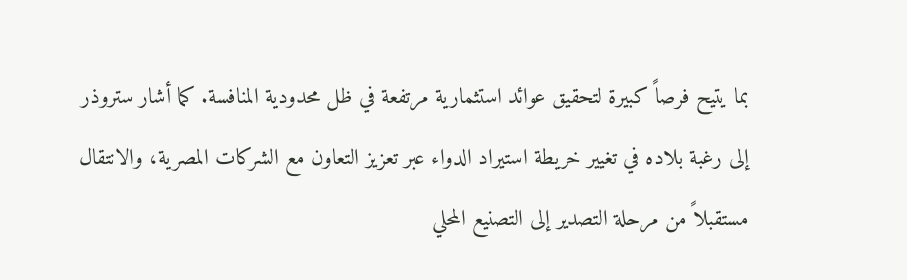بما يتيح فرصاً كبيرة لتحقيق عوائد استثمارية مرتفعة في ظل محدودية المنافسة. كما أشار ستروذر إلى رغبة بلاده في تغيير خريطة استيراد الدواء عبر تعزيز التعاون مع الشركات المصرية، والانتقال مستقبلاً من مرحلة التصدير إلى التصنيع المحلي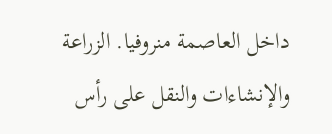داخل العاصمة منروفيا. الزراعة والإنشاءات والنقل على رأس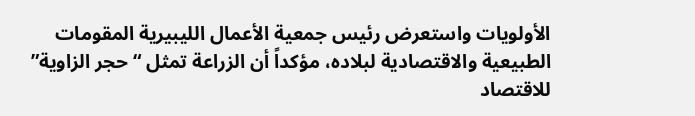الأولويات واستعرض رئيس جمعية الأعمال الليبيرية المقومات الطبيعية والاقتصادية لبلاده، مؤكداً أن الزراعة تمثل “حجر الزاوية” للاقتصاد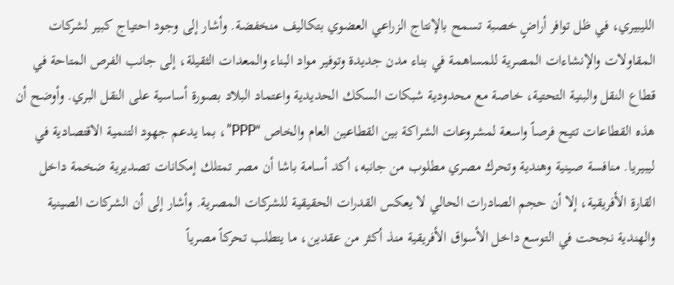الليبيري، في ظل توافر أراضٍ خصبة تسمح بالإنتاج الزراعي العضوي بتكاليف منخفضة. وأشار إلى وجود احتياج كبير لشركات المقاولات والإنشاءات المصرية للمساهمة في بناء مدن جديدة وتوفير مواد البناء والمعدات الثقيلة، إلى جانب الفرص المتاحة في قطاع النقل والبنية التحتية، خاصة مع محدودية شبكات السكك الحديدية واعتماد البلاد بصورة أساسية على النقل البري. وأوضح أن هذه القطاعات تتيح فرصاً واسعة لمشروعات الشراكة بين القطاعين العام والخاص “PPP”، بما يدعم جهود التنمية الاقتصادية في ليبيريا. منافسة صينية وهندية وتحرك مصري مطلوب من جانبه، أكد أسامة باشا أن مصر تمتلك إمكانات تصديرية ضخمة داخل القارة الأفريقية، إلا أن حجم الصادرات الحالي لا يعكس القدرات الحقيقية للشركات المصرية. وأشار إلى أن الشركات الصينية والهندية نجحت في التوسع داخل الأسواق الأفريقية منذ أكثر من عقدين، ما يتطلب تحركاً مصرياً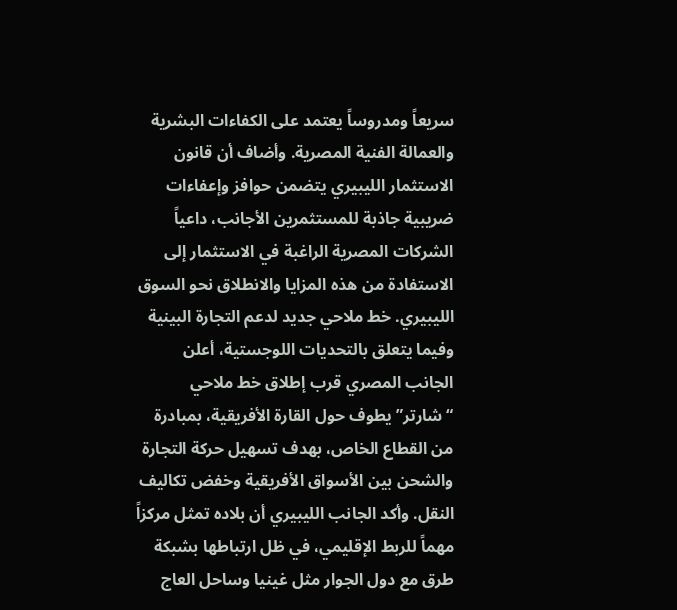سريعاً ومدروساً يعتمد على الكفاءات البشرية والعمالة الفنية المصرية. وأضاف أن قانون الاستثمار الليبيري يتضمن حوافز وإعفاءات ضريبية جاذبة للمستثمرين الأجانب، داعياً الشركات المصرية الراغبة في الاستثمار إلى الاستفادة من هذه المزايا والانطلاق نحو السوق الليبيري. خط ملاحي جديد لدعم التجارة البينية وفيما يتعلق بالتحديات اللوجستية، أعلن الجانب المصري قرب إطلاق خط ملاحي “شارتر” يطوف حول القارة الأفريقية، بمبادرة من القطاع الخاص، بهدف تسهيل حركة التجارة والشحن بين الأسواق الأفريقية وخفض تكاليف النقل. وأكد الجانب الليبيري أن بلاده تمثل مركزاً مهماً للربط الإقليمي، في ظل ارتباطها بشبكة طرق مع دول الجوار مثل غينيا وساحل العاج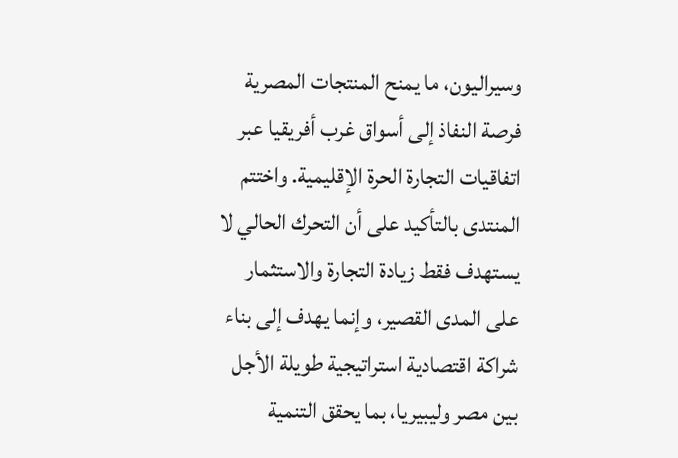وسيراليون، ما يمنح المنتجات المصرية فرصة النفاذ إلى أسواق غرب أفريقيا عبر اتفاقيات التجارة الحرة الإقليمية. واختتم المنتدى بالتأكيد على أن التحرك الحالي لا يستهدف فقط زيادة التجارة والاستثمار على المدى القصير، وإنما يهدف إلى بناء شراكة اقتصادية استراتيجية طويلة الأجل بين مصر وليبيريا، بما يحقق التنمية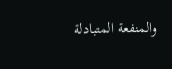والمنفعة المتبادلة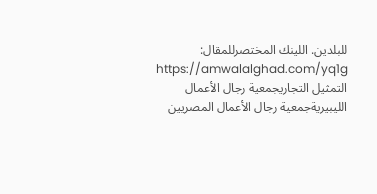للبلدين. اللينك المختصرللمقال: https://amwalalghad.com/yq1g التمثيل التجاريجمعية رجال الأعمال الليبيريةجمعية رجال الأعمال المصريين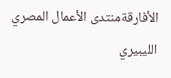الأفارقةمنتدى الأعمال المصري الليبيري